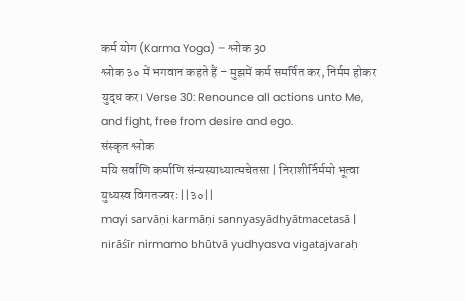कर्म योग (Karma Yoga) – श्लोक 30
श्लोक ३० में भगवान कहते हैं – मुझमें कर्म समर्पित कर, निर्मम होकर युद्ध कर। Verse 30: Renounce all actions unto Me, and fight, free from desire and ego.
संस्कृत श्लोक
मयि सर्वाणि कर्माणि संन्यस्याध्यात्मचेतसा | निराशीर्निर्ममो भूत्वा युध्यस्व विगतज्वरः ||३०||
mayi sarvāṇi karmāṇi sannyasyādhyātmacetasā | nirāśīr nirmamo bhūtvā yudhyasva vigatajvaraḥ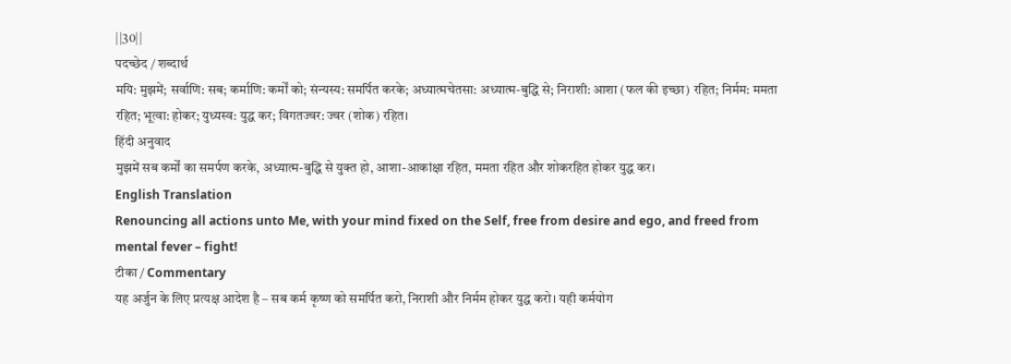||30||
पदच्छेद / शब्दार्थ
मयि: मुझमें; सर्वाणि: सब; कर्माणि: कर्मों को; संन्यस्य: समर्पित करके; अध्यात्मचेतसा: अध्यात्म-बुद्धि से; निराशी: आशा (फल की इच्छा) रहित; निर्मम: ममता रहित; भूत्वा: होकर; युध्यस्व: युद्ध कर; विगतज्वर: ज्वर (शोक) रहित।
हिंदी अनुवाद
मुझमें सब कर्मों का समर्पण करके, अध्यात्म-बुद्धि से युक्त हो, आशा-आकांक्षा रहित, ममता रहित और शोकरहित होकर युद्ध कर।
English Translation
Renouncing all actions unto Me, with your mind fixed on the Self, free from desire and ego, and freed from mental fever – fight!
टीका / Commentary
यह अर्जुन के लिए प्रत्यक्ष आदेश है – सब कर्म कृष्ण को समर्पित करो, निराशी और निर्मम होकर युद्ध करो। यही कर्मयोग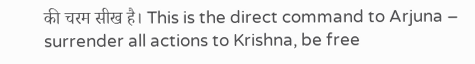की चरम सीख है। This is the direct command to Arjuna – surrender all actions to Krishna, be free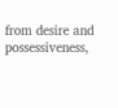from desire and possessiveness,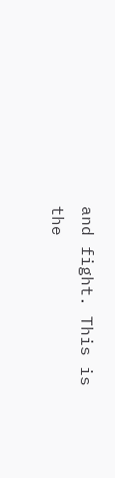and fight. This is the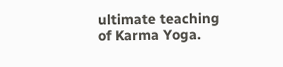ultimate teaching of Karma Yoga.